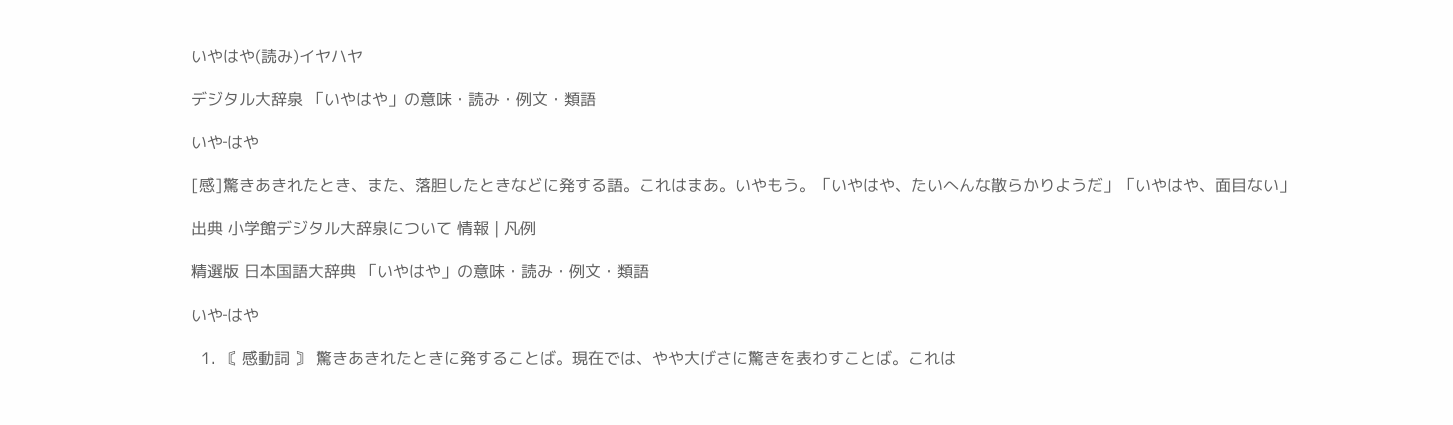いやはや(読み)イヤハヤ

デジタル大辞泉 「いやはや」の意味・読み・例文・類語

いや‐はや

[感]驚きあきれたとき、また、落胆したときなどに発する語。これはまあ。いやもう。「いやはや、たいへんな散らかりようだ」「いやはや、面目ない」

出典 小学館デジタル大辞泉について 情報 | 凡例

精選版 日本国語大辞典 「いやはや」の意味・読み・例文・類語

いや‐はや

  1. 〘 感動詞 〙 驚きあきれたときに発することば。現在では、やや大げさに驚きを表わすことば。これは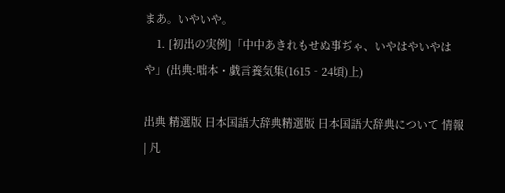まあ。いやいや。
    1. [初出の実例]「中中あきれもせぬ事ぢゃ、いやはやいやはや」(出典:咄本・戯言養気集(1615‐24頃)上)

出典 精選版 日本国語大辞典精選版 日本国語大辞典について 情報 | 凡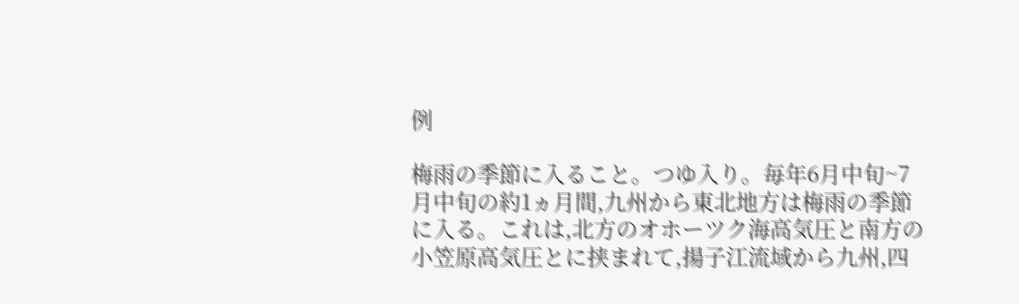例

梅雨の季節に入ること。つゆ入り。毎年6月中旬~7月中旬の約1ヵ月間,九州から東北地方は梅雨の季節に入る。これは,北方のオホーツク海高気圧と南方の小笠原高気圧とに挟まれて,揚子江流域から九州,四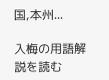国,本州...

入梅の用語解説を読む